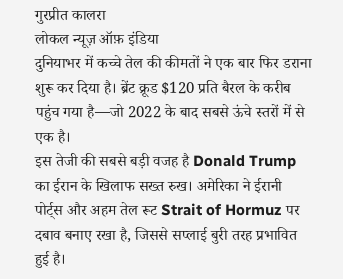गुरप्रीत कालरा
लोकल न्यूज़ ऑफ़ इंडिया
दुनियाभर में कच्चे तेल की कीमतों ने एक बार फिर डराना शुरू कर दिया है। ब्रेंट क्रूड $120 प्रति बैरल के करीब पहुंच गया है—जो 2022 के बाद सबसे ऊंचे स्तरों में से एक है।
इस तेजी की सबसे बड़ी वजह है Donald Trump का ईरान के खिलाफ सख्त रुख। अमेरिका ने ईरानी पोर्ट्स और अहम तेल रूट Strait of Hormuz पर दबाव बनाए रखा है, जिससे सप्लाई बुरी तरह प्रभावित हुई है।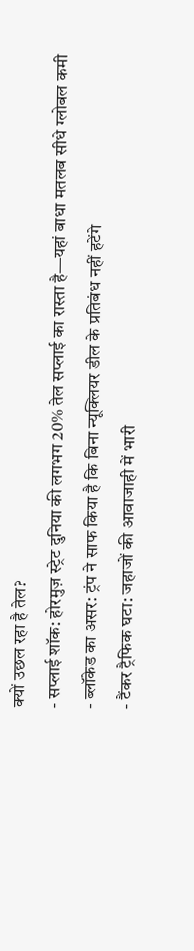क्यों उछल रहा है तेल?
- सप्लाई शॉक: होरमुज़ स्ट्रेट दुनिया की लगभग 20% तेल सप्लाई का रास्ता है—यहां बाधा मतलब सीधे ग्लोबल कमी
- ब्लॉकेड का असर: ट्रंप ने साफ किया है कि बिना न्यूक्लियर डील के प्रतिबंध नहीं हटेंगे
- टैंकर ट्रैफिक घटा: जहाजों की आवाजाही में भारी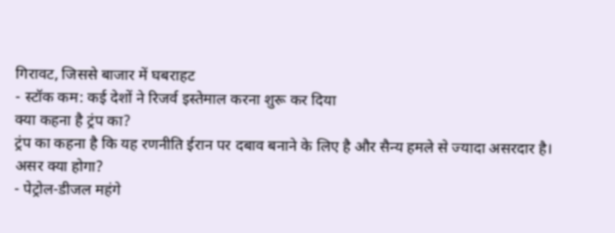गिरावट, जिससे बाजार में घबराहट
- स्टॉक कम: कई देशों ने रिजर्व इस्तेमाल करना शुरू कर दिया
क्या कहना है ट्रंप का?
ट्रंप का कहना है कि यह रणनीति ईरान पर दबाव बनाने के लिए है और सैन्य हमले से ज्यादा असरदार है।
असर क्या होगा?
- पेट्रोल-डीजल महंगे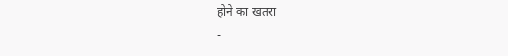होने का खतरा
-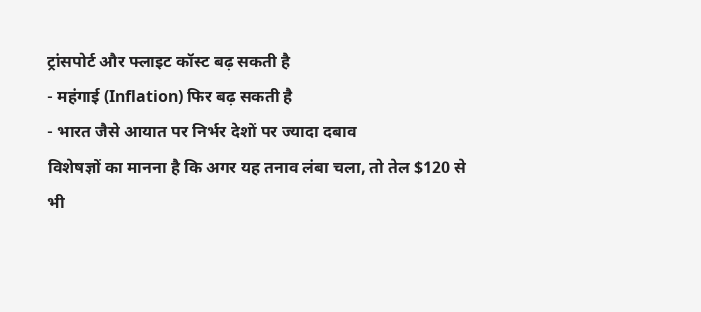ट्रांसपोर्ट और फ्लाइट कॉस्ट बढ़ सकती है
- महंगाई (Inflation) फिर बढ़ सकती है
- भारत जैसे आयात पर निर्भर देशों पर ज्यादा दबाव
विशेषज्ञों का मानना है कि अगर यह तनाव लंबा चला, तो तेल $120 से भी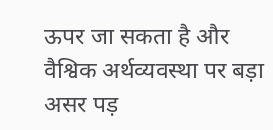ऊपर जा सकता है और वैश्विक अर्थव्यवस्था पर बड़ा असर पड़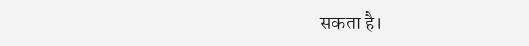सकता है।